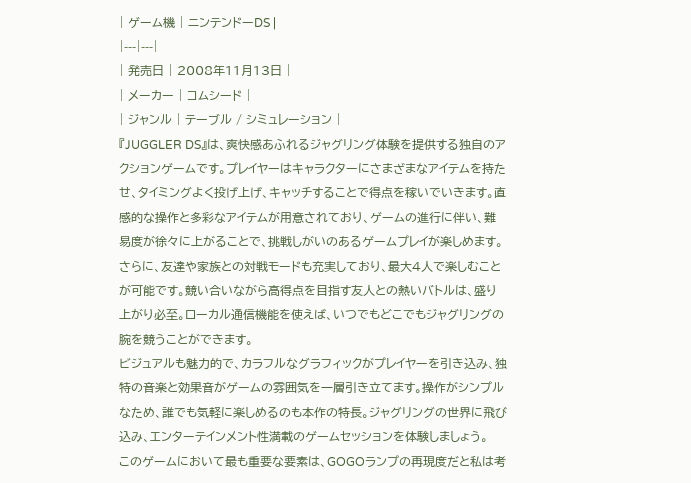| ゲーム機 | ニンテンドーDS |
|---|---|
| 発売日 | 2008年11月13日 |
| メーカー | コムシード |
| ジャンル | テーブル / シミュレーション |
『JUGGLER DS』は、爽快感あふれるジャグリング体験を提供する独自のアクションゲームです。プレイヤーはキャラクターにさまざまなアイテムを持たせ、タイミングよく投げ上げ、キャッチすることで得点を稼いでいきます。直感的な操作と多彩なアイテムが用意されており、ゲームの進行に伴い、難易度が徐々に上がることで、挑戦しがいのあるゲームプレイが楽しめます。
さらに、友達や家族との対戦モードも充実しており、最大4人で楽しむことが可能です。競い合いながら高得点を目指す友人との熱いバトルは、盛り上がり必至。ローカル通信機能を使えば、いつでもどこでもジャグリングの腕を競うことができます。
ビジュアルも魅力的で、カラフルなグラフィックがプレイヤーを引き込み、独特の音楽と効果音がゲームの雰囲気を一層引き立てます。操作がシンプルなため、誰でも気軽に楽しめるのも本作の特長。ジャグリングの世界に飛び込み、エンターテインメント性満載のゲームセッションを体験しましょう。
このゲームにおいて最も重要な要素は、GOGOランプの再現度だと私は考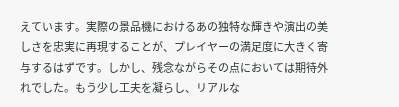えています。実際の景品機におけるあの独特な輝きや演出の美しさを忠実に再現することが、プレイヤーの満足度に大きく寄与するはずです。しかし、残念ながらその点においては期待外れでした。もう少し工夫を凝らし、リアルな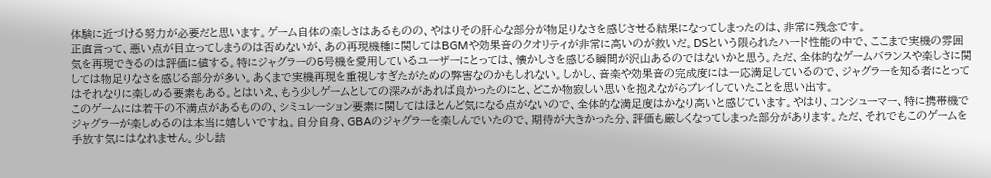体験に近づける努力が必要だと思います。ゲーム自体の楽しさはあるものの、やはりその肝心な部分が物足りなさを感じさせる結果になってしまったのは、非常に残念です。
正直言って、悪い点が目立ってしまうのは否めないが、あの再現機種に関してはBGMや効果音のクオリティが非常に高いのが救いだ。DSという限られたハード性能の中で、ここまで実機の雰囲気を再現できるのは評価に値する。特にジャグラーの5号機を愛用しているユーザーにとっては、懐かしさを感じる瞬間が沢山あるのではないかと思う。ただ、全体的なゲームバランスや楽しさに関しては物足りなさを感じる部分が多い。あくまで実機再現を重視しすぎたがための弊害なのかもしれない。しかし、音楽や効果音の完成度には一応満足しているので、ジャグラーを知る者にとってはそれなりに楽しめる要素もある。とはいえ、もう少しゲームとしての深みがあれば良かったのにと、どこか物寂しい思いを抱えながらプレイしていたことを思い出す。
このゲームには若干の不満点があるものの、シミュレーション要素に関してはほとんど気になる点がないので、全体的な満足度はかなり高いと感じています。やはり、コンシューマー、特に携帯機でジャグラーが楽しめるのは本当に嬉しいですね。自分自身、GBAのジャグラーを楽しんでいたので、期待が大きかった分、評価も厳しくなってしまった部分があります。ただ、それでもこのゲームを手放す気にはなれません。少し詰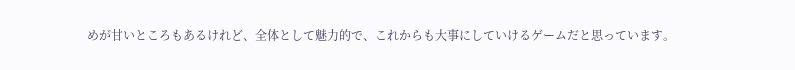めが甘いところもあるけれど、全体として魅力的で、これからも大事にしていけるゲームだと思っています。